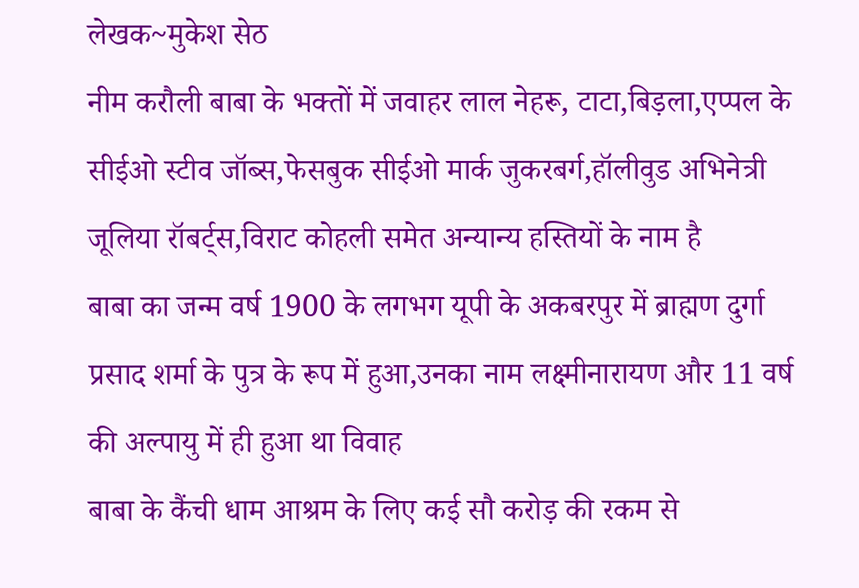लेखक~मुकेश सेठ
नीम करौली बाबा के भक्तों में जवाहर लाल नेहरू, टाटा,बिड़ला,एप्पल के सीईओ स्टीव जॉब्स,फेसबुक सीईओ मार्क जुकरबर्ग,हॉलीवुड अभिनेत्री जूलिया रॉबर्ट्स,विराट कोहली समेत अन्यान्य हस्तियों के नाम है
बाबा का जन्म वर्ष 1900 के लगभग यूपी के अकबरपुर में ब्राह्मण दुर्गा प्रसाद शर्मा के पुत्र के रूप में हुआ,उनका नाम लक्ष्मीनारायण और 11 वर्ष की अल्पायु में ही हुआ था विवाह
बाबा के कैंची धाम आश्रम के लिए कई सौ करोड़ की रकम से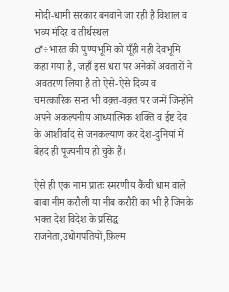मोदी-धामी सरकार बनवाने जा रही है विशाल व भव्य मंदिर व तीर्थस्थल
♂÷भारत की पुण्यभूमि को यूँही नही देवभूमि कहा गया है, जहाँ इस धरा पर अनेकों अवतारों ने अवतरण लिया है तो ऐसे-ऐसे दिव्य व चमत्कारिक सन्त भी वक़्त-वक़्त पर जन्में जिन्होंने अपने अकल्पनीय आध्यात्मिक शक्ति व ईष्ट देव के आशीर्वाद से जनकल्याण कर देश-दुनियां में बेहद ही पूज्यनीय हो चुके हैं।

ऐसे ही एक नाम प्रातः स्मरणीय कैंची धाम वाले बाबा नीम करौली या नीब करौरी का भी है जिनके भक्त देश विदेश के प्रसिद्ध राजनेता,उधोगपतियों,फ़िल्म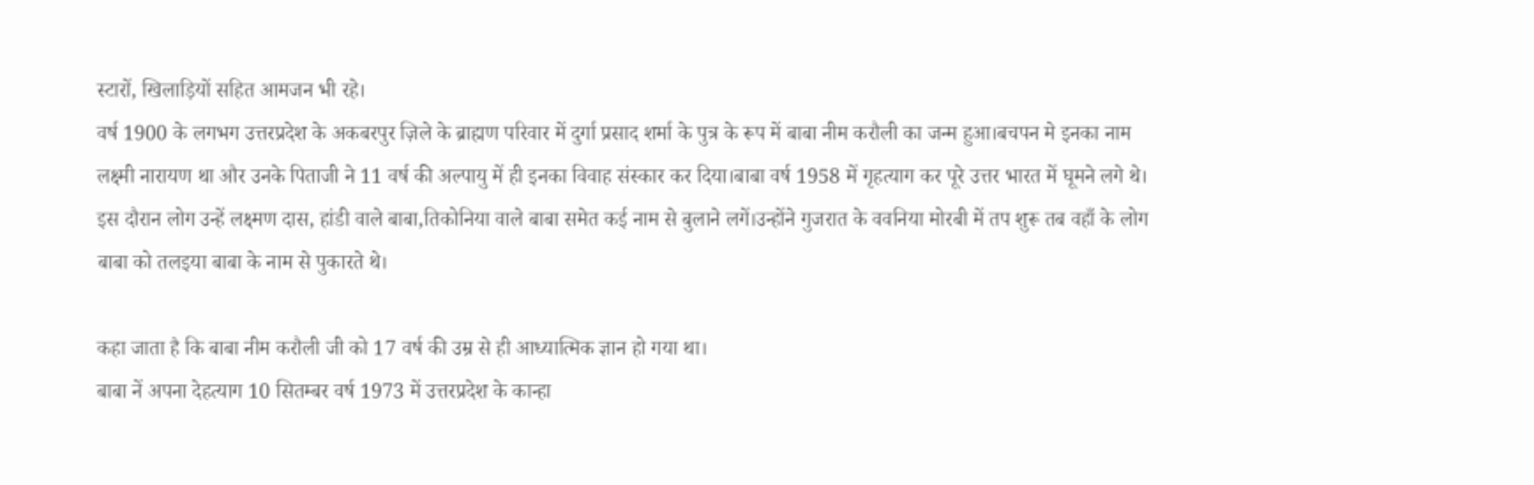स्टारों, खिलाड़ियों सहित आमजन भी रहे।
वर्ष 1900 के लगभग उत्तरप्रदेश के अकबरपुर ज़िले के ब्राह्मण परिवार में दुर्गा प्रसाद शर्मा के पुत्र के रूप में बाबा नीम करौली का जन्म हुआ।बचपन मे इनका नाम लक्ष्मी नारायण था और उनके पिताजी ने 11 वर्ष की अल्पायु में ही इनका विवाह संस्कार कर दिया।बाबा वर्ष 1958 में गृहत्याग कर पूरे उत्तर भारत में घूमने लगे थे।
इस दौरान लोग उन्हें लक्ष्मण दास, हांडी वाले बाबा,तिकोनिया वाले बाबा समेत कई नाम से बुलाने लगें।उन्होंने गुजरात के ववनिया मोरबी में तप शुरू तब वहाँ के लोग बाबा को तलइया बाबा के नाम से पुकारते थे।

कहा जाता है कि बाबा नीम करौली जी को 17 वर्ष की उम्र से ही आध्यात्मिक ज्ञान हो गया था।
बाबा नें अपना देहत्याग 10 सितम्बर वर्ष 1973 में उत्तरप्रदेश के कान्हा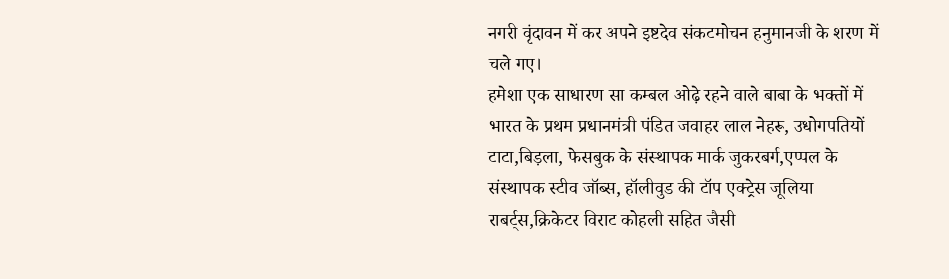नगरी वृंदावन में कर अपने इष्टदेव संकटमोचन हनुमानजी के शरण में चले गए।
हमेशा एक साधारण सा कम्बल ओढ़े रहने वाले बाबा के भक्तों में भारत के प्रथम प्रधानमंत्री पंडित जवाहर लाल नेहरू, उधोगपतियों टाटा,बिड़ला, फेसबुक के संस्थापक मार्क जुकरबर्ग,एप्पल के संस्थापक स्टीव जॉब्स, हॉलीवुड की टॉप एक्ट्रेस जूलिया राबर्ट्स,क्रिकेटर विराट कोहली सहित जैसी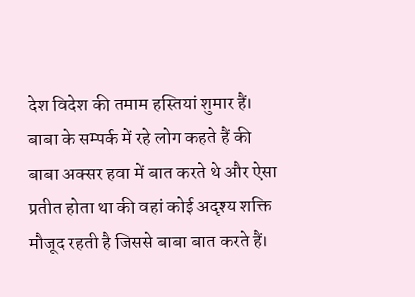देश विदेश की तमाम हस्तियां शुमार हैं।
बाबा के सम्पर्क में रहे लोग कहते हैं की बाबा अक्सर हवा में बात करते थे और ऐसा प्रतीत होता था की वहां कोई अदृश्य शक्ति मौजूद रहती है जिससे बाबा बात करते हैं।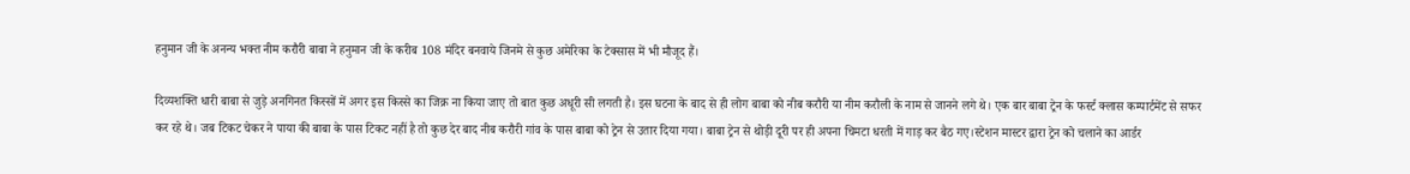हनुमान जी के अनन्य भक्त नीम करौरी बाबा ने हनुमान जी के करीब 108 मंदिर बनवाये जिनमे से कुछ अमेरिका के टेक्सास में भी मौजूद हैं।

दिव्यशक्ति धारी बाबा से जुड़े अनगिनत किस्सों में अगर इस किस्से का जिक्र ना किया जाए तो बात कुछ अधूरी सी लगती है। इस घटना के बाद से ही लोग बाबा को नीब करौरी या नीम करौली के नाम से जानने लगे थे। एक बार बाबा ट्रेन के फर्स्ट क्लास कम्पार्टमेंट से सफर कर रहे थे। जब टिकट चेकर ने पाया की बाबा के पास टिकट नहीं है तो कुछ देर बाद नीब करौरी गांव के पास बाबा को ट्रेन से उतार दिया गया। बाबा ट्रेन से थोड़ी दूरी पर ही अपना चिमटा धरती में गाड़ कर बैठ गए।स्टेशन मास्टर द्वारा ट्रेन को चलाने का आर्डर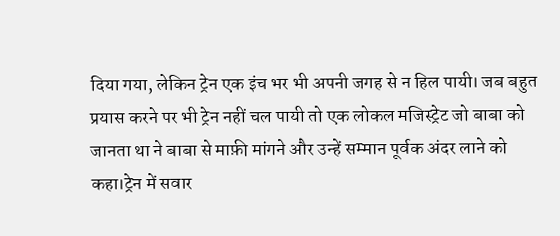दिया गया, लेकिन ट्रेन एक इंच भर भी अपनी जगह से न हिल पायी। जब बहुत प्रयास करने पर भी ट्रेन नहीं चल पायी तो एक लोकल मजिस्ट्रेट जो बाबा को जानता था ने बाबा से माफ़ी मांगने और उन्हें सम्मान पूर्वक अंदर लाने को कहा।ट्रेन में सवार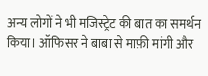अन्य लोगों ने भी मजिस्ट्रेट की बात का समर्थन किया। ऑफिसर ने बाबा से माफ़ी मांगी और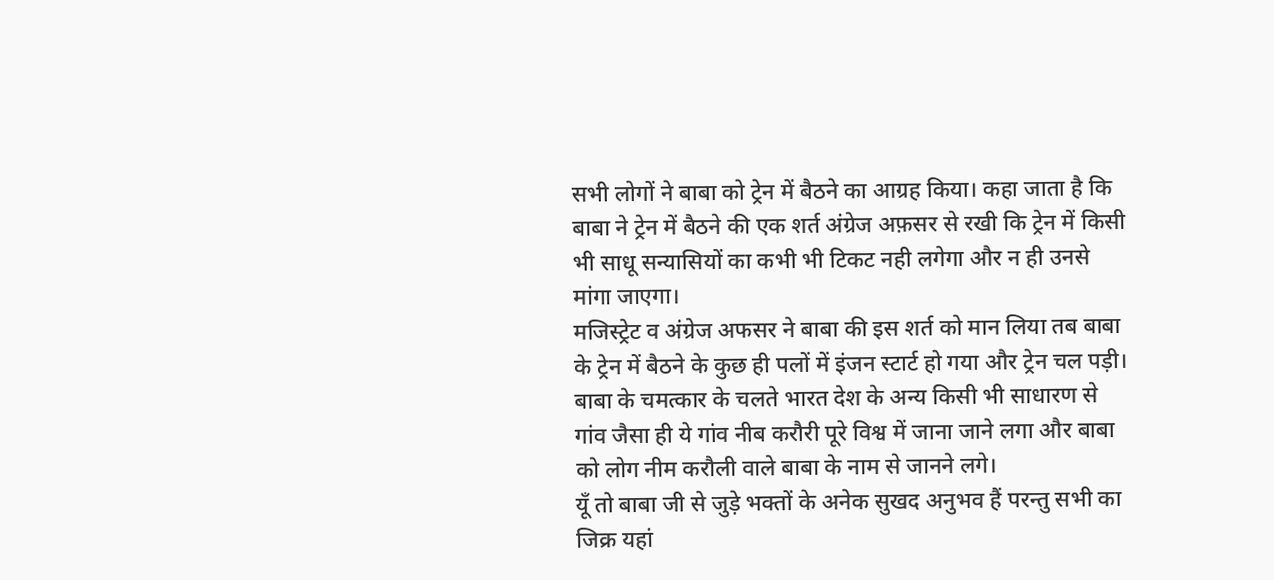सभी लोगों ने बाबा को ट्रेन में बैठने का आग्रह किया। कहा जाता है कि बाबा ने ट्रेन में बैठने की एक शर्त अंग्रेज अफ़सर से रखी कि ट्रेन में किसी भी साधू सन्यासियों का कभी भी टिकट नही लगेगा और न ही उनसे मांगा जाएगा।
मजिस्ट्रेट व अंग्रेज अफसर ने बाबा की इस शर्त को मान लिया तब बाबा के ट्रेन में बैठने के कुछ ही पलों में इंजन स्टार्ट हो गया और ट्रेन चल पड़ी।
बाबा के चमत्कार के चलते भारत देश के अन्य किसी भी साधारण से गांव जैसा ही ये गांव नीब करौरी पूरे विश्व में जाना जाने लगा और बाबा को लोग नीम करौली वाले बाबा के नाम से जानने लगे।
यूँ तो बाबा जी से जुड़े भक्तों के अनेक सुखद अनुभव हैं परन्तु सभी का जिक्र यहां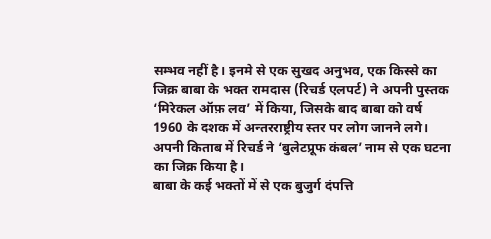सम्भव नहीं है। इनमे से एक सुखद अनुभव, एक किस्से का जिक्र बाबा के भक्त रामदास (रिचर्ड एलपर्ट) ने अपनी पुस्तक ‘मिरेकल ऑफ़ लव’ में किया, जिसके बाद बाबा को वर्ष 1960 के दशक में अन्तरराष्ट्रीय स्तर पर लोग जानने लगे। अपनी किताब में रिचर्ड ने ‘बुलेटप्रूफ कंबल’ नाम से एक घटना का जिक्र किया है।
बाबा के कई भक्तों में से एक बुजुर्ग दंपत्ति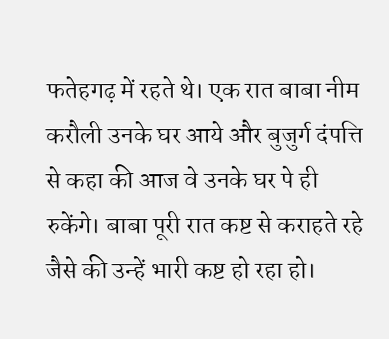फतेहगढ़ में रहते थे। एक रात बाबा नीम करौली उनके घर आये और बुजुर्ग दंपत्ति से कहा की आज वे उनके घर पे ही रुकेंगे। बाबा पूरी रात कष्ट से कराहते रहे जैसे की उन्हें भारी कष्ट हो रहा हो।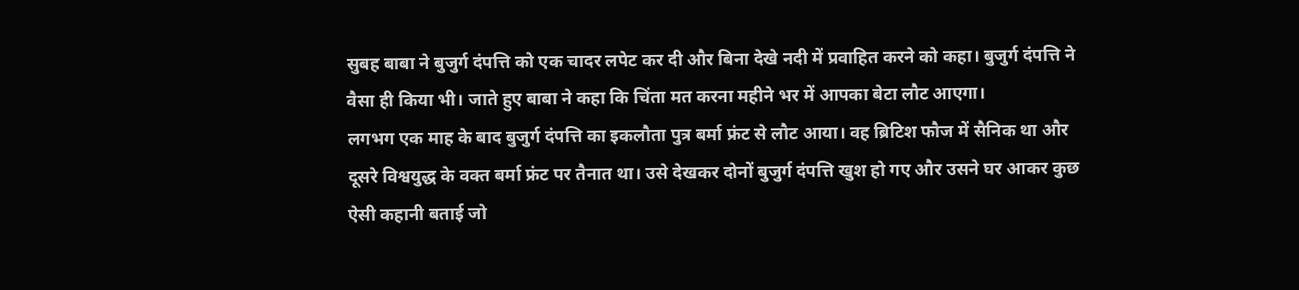सुबह बाबा ने बुजुर्ग दंपत्ति को एक चादर लपेट कर दी और बिना देखे नदी में प्रवाहित करने को कहा। बुजुर्ग दंपत्ति ने वैसा ही किया भी। जाते हुए बाबा ने कहा कि चिंता मत करना महीने भर में आपका बेटा लौट आएगा।
लगभग एक माह के बाद बुजुर्ग दंपत्ति का इकलौता पुत्र बर्मा फ्रंट से लौट आया। वह ब्रिटिश फौज में सैनिक था और दूसरे विश्वयुद्ध के वक्त बर्मा फ्रंट पर तैनात था। उसे देखकर दोनों बुजुर्ग दंपत्ति खुश हो गए और उसने घर आकर कुछ ऐसी कहानी बताई जो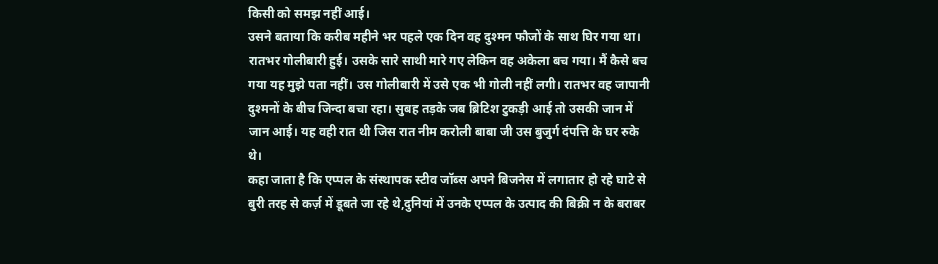किसी को समझ नहीं आई।
उसने बताया कि करीब महीने भर पहले एक दिन वह दुश्मन फौजों के साथ घिर गया था। रातभर गोलीबारी हुई। उसके सारे साथी मारे गए लेकिन वह अकेला बच गया। मैं कैसे बच गया यह मुझे पता नहीं। उस गोलीबारी में उसे एक भी गोली नहीं लगी। रातभर वह जापानी दुश्मनों के बीच जिन्दा बचा रहा। सुबह तड़के जब ब्रिटिश टुकड़ी आई तो उसकी जान में जान आई। यह वही रात थी जिस रात नीम करोली बाबा जी उस बुजुर्ग दंपत्ति के घर रुके थे।
कहा जाता है कि एप्पल के संस्थापक स्टीव जॉब्स अपने बिजनेस में लगातार हो रहे घाटे से बुरी तरह से कर्ज़ में डूबते जा रहे थे,दुनियां में उनके एप्पल के उत्पाद की बिक्री न के बराबर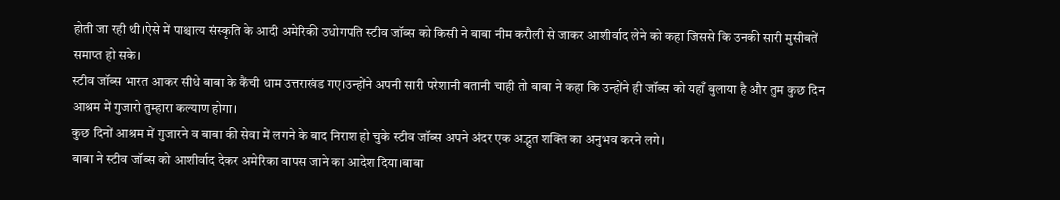होती जा रही थी।ऐसे में पाश्चात्य संस्कृति के आदी अमेरिकी उधोगपति स्टीव जॉब्स को किसी ने बाबा नीम करौली से जाकर आशीर्वाद लेने को कहा जिससे कि उनकी सारी मुसीबतें समाप्त हो सके।
स्टीव जॉब्स भारत आकर सीधे बाबा के कैंची धाम उत्तराखंड गए।उन्होंने अपनी सारी परेशानी बतानी चाही तो बाबा ने कहा कि उन्होंने ही जॉब्स को यहाँ बुलाया है और तुम कुछ दिन आश्रम में गुजारो तुम्हारा कल्याण होगा।
कुछ दिनों आश्रम में गुजारने व बाबा की सेवा में लगने के बाद निराश हो चुके स्टीव जॉब्स अपने अंदर एक अद्भुत शक्ति का अनुभव करने लगे।
बाबा ने स्टीव जॉब्स को आशीर्वाद देकर अमेरिका वापस जाने का आदेश दिया।बाबा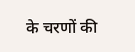के चरणों की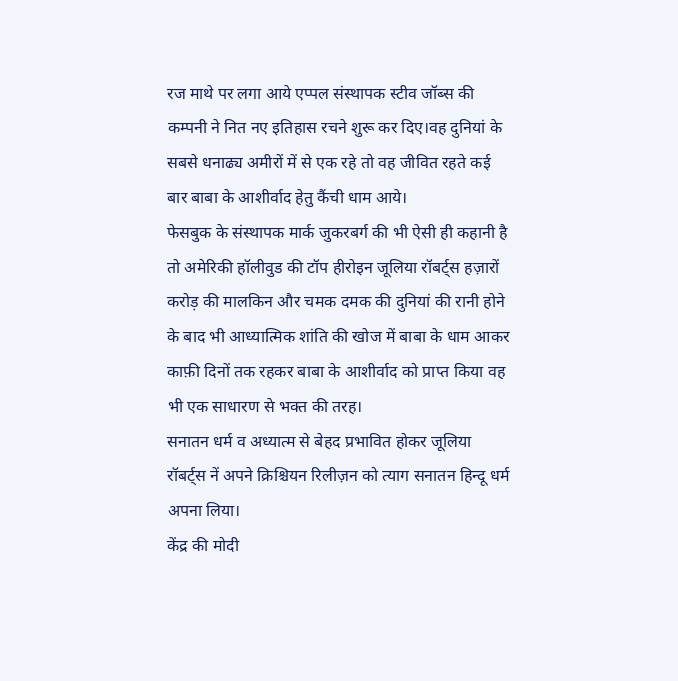रज माथे पर लगा आये एप्पल संस्थापक स्टीव जॉब्स की कम्पनी ने नित नए इतिहास रचने शुरू कर दिए।वह दुनियां के सबसे धनाढ्य अमीरों में से एक रहे तो वह जीवित रहते कई बार बाबा के आशीर्वाद हेतु कैंची धाम आये।
फेसबुक के संस्थापक मार्क जुकरबर्ग की भी ऐसी ही कहानी है तो अमेरिकी हॉलीवुड की टॉप हीरोइन जूलिया रॉबर्ट्स हज़ारों करोड़ की मालकिन और चमक दमक की दुनियां की रानी होने के बाद भी आध्यात्मिक शांति की खोज में बाबा के धाम आकर काफ़ी दिनों तक रहकर बाबा के आशीर्वाद को प्राप्त किया वह भी एक साधारण से भक्त की तरह।
सनातन धर्म व अध्यात्म से बेहद प्रभावित होकर जूलिया रॉबर्ट्स नें अपने क्रिश्चियन रिलीज़न को त्याग सनातन हिन्दू धर्म अपना लिया।
केंद्र की मोदी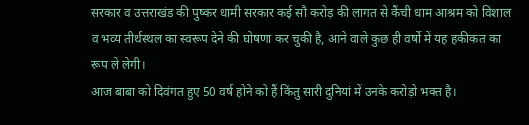सरकार व उत्तराखंड की पुष्कर धामी सरकार कई सौ करोड़ की लागत से कैंची धाम आश्रम को विशाल व भव्य तीर्थस्थल का स्वरूप देने की घोषणा कर चुकी है, आने वाले कुछ ही वर्षो में यह हकीकत का रूप ले लेगी।
आज बाबा को दिवंगत हुए 50 वर्ष होने को हैं किंतु सारी दुनियां में उनके करोड़ो भक्त है।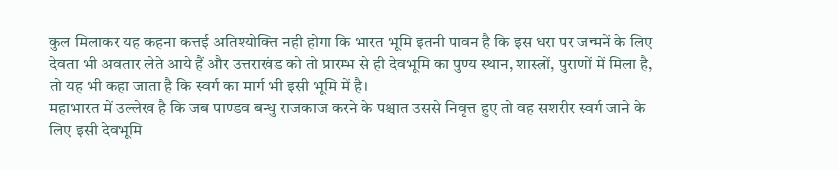कुल मिलाकर यह कहना कत्तई अतिश्योक्ति नही होगा कि भारत भूमि इतनी पावन है कि इस धरा पर जन्मनें के लिए देवता भी अवतार लेते आये हैं और उत्तराखंड को तो प्रारम्भ से ही देवभूमि का पुण्य स्थान, शास्त्रों, पुराणों में मिला है, तो यह भी कहा जाता है कि स्वर्ग का मार्ग भी इसी भूमि में है।
महाभारत में उल्लेख है कि जब पाण्डव बन्धु राजकाज करने के पश्चात उससे निवृत्त हुए तो वह सशरीर स्वर्ग जाने के लिए इसी देवभूमि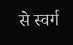से स्वर्ग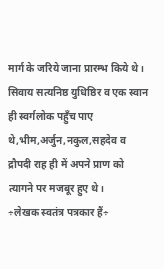मार्ग के जरिये जाना प्रारम्भ किये थे।
सिवाय सत्यनिष्ठ युधिष्ठिर व एक स्वान ही स्वर्गलोक पहुँच पाए थे,भीम,अर्जुन,नकुल,सहदेव व द्रौपदी राह ही में अपने प्राण को त्यागने पर मजबूर हुए थे।
÷लेखक स्वतंत्र पत्रकार हैं÷